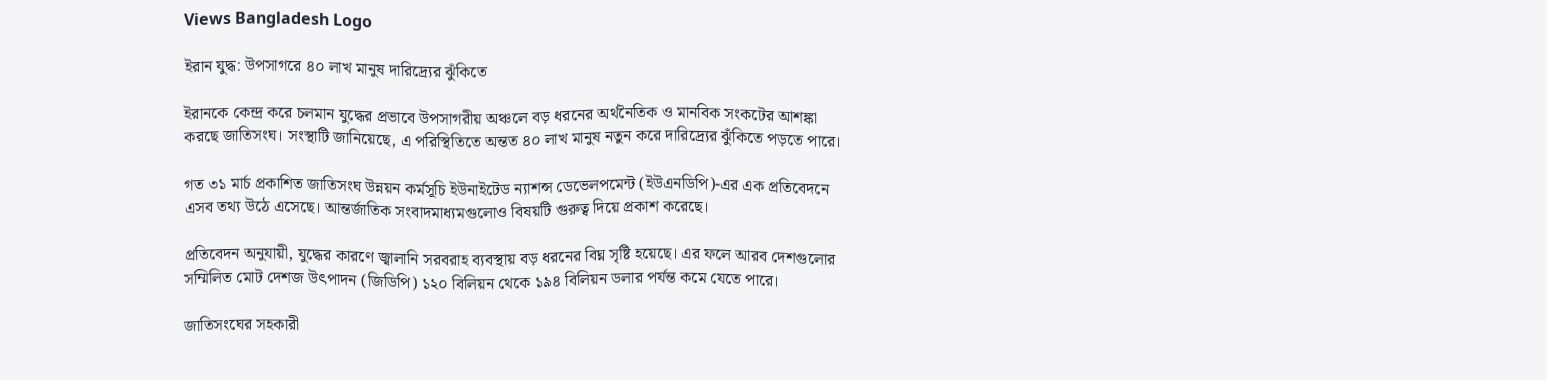Views Bangladesh Logo

ইরান যুদ্ধ: উপসাগরে ৪০ লাখ মানুষ দারিদ্র্যের ঝুঁকিতে

ইরানকে কেন্দ্র করে চলমান যুদ্ধের প্রভাবে উপসাগরীয় অঞ্চলে বড় ধরনের অর্থনৈতিক ও মানবিক সংকটের আশঙ্কা করছে জাতিসংঘ। সংস্থাটি জানিয়েছে, এ পরিস্থিতিতে অন্তত ৪০ লাখ মানুষ নতুন করে দারিদ্র্যের ঝুঁকিতে পড়তে পারে।

গত ৩১ মার্চ প্রকাশিত জাতিসংঘ উন্নয়ন কর্মসূচি ইউনাইটেড ন্যাশন্স ডেভেলপমেন্ট (ইউএনডিপি)-এর এক প্রতিবেদনে এসব তথ্য উঠে এসেছে। আন্তর্জাতিক সংবাদমাধ্যমগুলোও বিষয়টি গুরুত্ব দিয়ে প্রকাশ করেছে।

প্রতিবেদন অনুযায়ী, যুদ্ধের কারণে জ্বালানি সরবরাহ ব্যবস্থায় বড় ধরনের বিঘ্ন সৃষ্টি হয়েছে। এর ফলে আরব দেশগুলোর সম্মিলিত মোট দেশজ উৎপাদন (জিডিপি) ১২০ বিলিয়ন থেকে ১৯৪ বিলিয়ন ডলার পর্যন্ত কমে যেতে পারে।

জাতিসংঘের সহকারী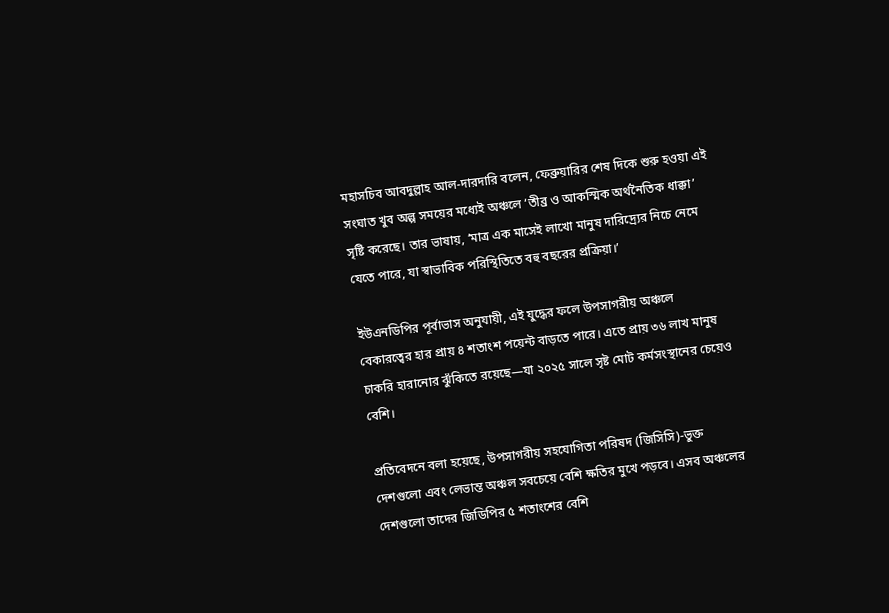মহাসচিব আবদুল্লাহ আল-দারদারি বলেন, ফেব্রুয়ারির শেষ দিকে শুরু হওয়া এই সংঘাত খুব অল্প সময়ের মধ্যেই অঞ্চলে ‘তীব্র ও আকস্মিক অর্থনৈতিক ধাক্কা’ সৃষ্টি করেছে। তার ভাষায়, ‘মাত্র এক মাসেই লাখো মানুষ দারিদ্র্যের নিচে নেমে যেতে পারে, যা স্বাভাবিক পরিস্থিতিতে বহু বছরের প্রক্রিয়া।’

ইউএনডিপির পূর্বাভাস অনুযায়ী, এই যুদ্ধের ফলে উপসাগরীয় অঞ্চলে বেকারত্বের হার প্রায় ৪ শতাংশ পয়েন্ট বাড়তে পারে। এতে প্রায় ৩৬ লাখ মানুষ চাকরি হারানোর ঝুঁকিতে রয়েছে—যা ২০২৫ সালে সৃষ্ট মোট কর্মসংস্থানের চেয়েও বেশি।

প্রতিবেদনে বলা হয়েছে, উপসাগরীয় সহযোগিতা পরিষদ (জিসিসি)-ভুক্ত দেশগুলো এবং লেভান্ত অঞ্চল সবচেয়ে বেশি ক্ষতির মুখে পড়বে। এসব অঞ্চলের দেশগুলো তাদের জিডিপির ৫ শতাংশের বেশি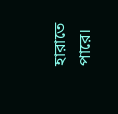হারাতে পারে।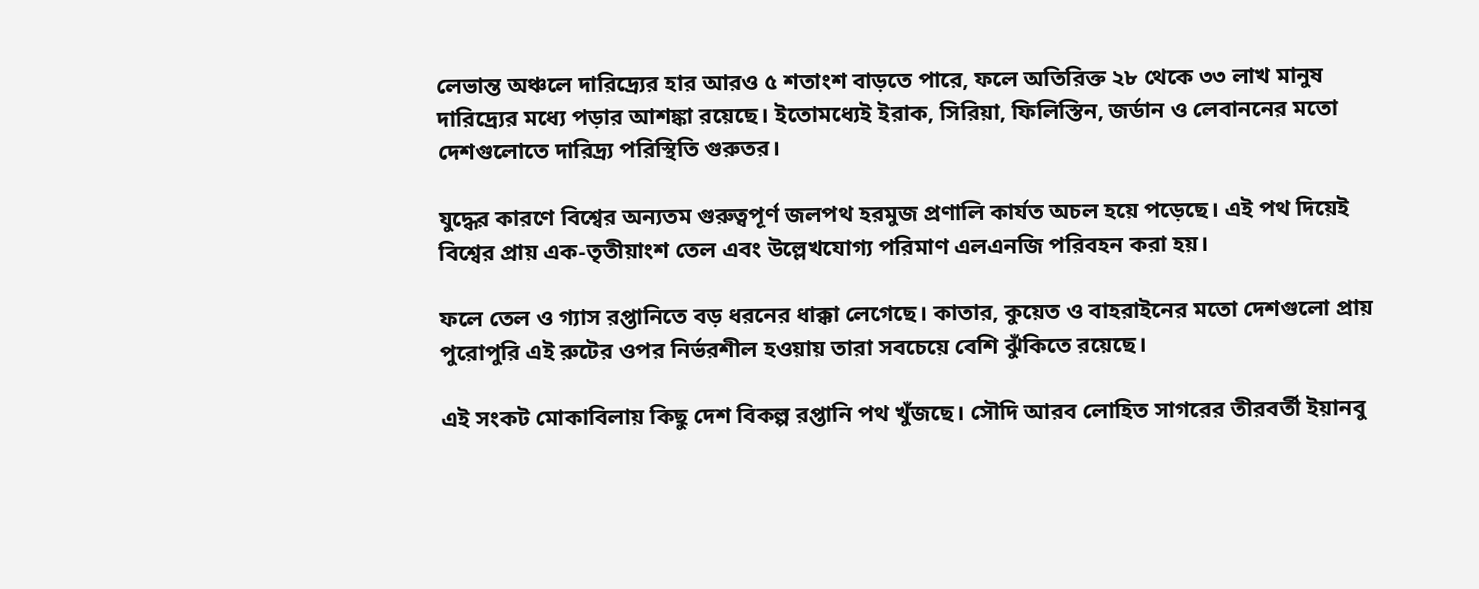লেভান্ত অঞ্চলে দারিদ্র্যের হার আরও ৫ শতাংশ বাড়তে পারে, ফলে অতিরিক্ত ২৮ থেকে ৩৩ লাখ মানুষ দারিদ্র্যের মধ্যে পড়ার আশঙ্কা রয়েছে। ইতোমধ্যেই ইরাক, সিরিয়া, ফিলিস্তিন, জর্ডান ও লেবাননের মতো দেশগুলোতে দারিদ্র্য পরিস্থিতি গুরুতর।

যুদ্ধের কারণে বিশ্বের অন্যতম গুরুত্বপূর্ণ জলপথ হরমুজ প্রণালি কার্যত অচল হয়ে পড়েছে। এই পথ দিয়েই বিশ্বের প্রায় এক-তৃতীয়াংশ তেল এবং উল্লেখযোগ্য পরিমাণ এলএনজি পরিবহন করা হয়।

ফলে তেল ও গ্যাস রপ্তানিতে বড় ধরনের ধাক্কা লেগেছে। কাতার, কুয়েত ও বাহরাইনের মতো দেশগুলো প্রায় পুরোপুরি এই রুটের ওপর নির্ভরশীল হওয়ায় তারা সবচেয়ে বেশি ঝুঁকিতে রয়েছে।

এই সংকট মোকাবিলায় কিছু দেশ বিকল্প রপ্তানি পথ খুঁজছে। সৌদি আরব লোহিত সাগরের তীরবর্তী ইয়ানবু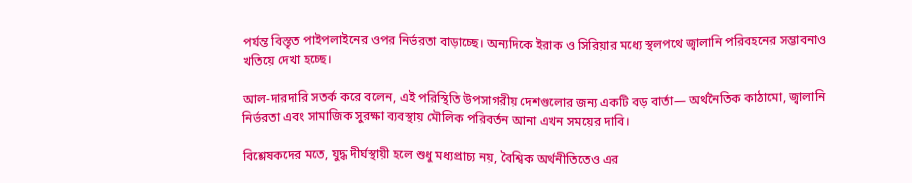পর্যন্ত বিস্তৃত পাইপলাইনের ওপর নির্ভরতা বাড়াচ্ছে। অন্যদিকে ইরাক ও সিরিয়ার মধ্যে স্থলপথে জ্বালানি পরিবহনের সম্ভাবনাও খতিয়ে দেখা হচ্ছে।

আল-দারদারি সতর্ক করে বলেন, এই পরিস্থিতি উপসাগরীয় দেশগুলোর জন্য একটি বড় বার্তা— অর্থনৈতিক কাঠামো, জ্বালানি নির্ভরতা এবং সামাজিক সুরক্ষা ব্যবস্থায় মৌলিক পরিবর্তন আনা এখন সময়ের দাবি।

বিশ্লেষকদের মতে, যুদ্ধ দীর্ঘস্থায়ী হলে শুধু মধ্যপ্রাচ্য নয়, বৈশ্বিক অর্থনীতিতেও এর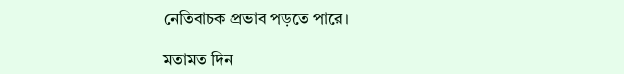নেতিবাচক প্রভাব পড়তে পারে।

মতামত দিন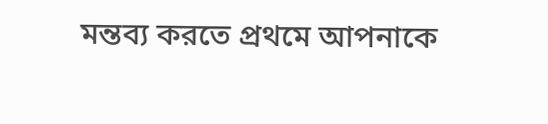মন্তব্য করতে প্রথমে আপনাকে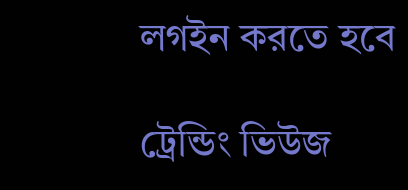লগইন করতে হবে

ট্রেন্ডিং ভিউজ